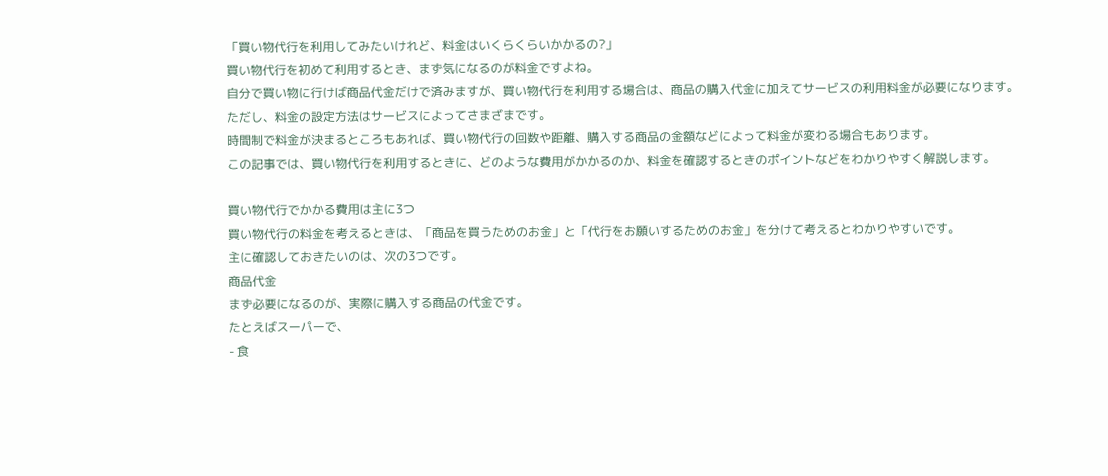「買い物代行を利用してみたいけれど、料金はいくらくらいかかるの?」
買い物代行を初めて利用するとき、まず気になるのが料金ですよね。
自分で買い物に行けば商品代金だけで済みますが、買い物代行を利用する場合は、商品の購入代金に加えてサービスの利用料金が必要になります。
ただし、料金の設定方法はサービスによってさまざまです。
時間制で料金が決まるところもあれば、買い物代行の回数や距離、購入する商品の金額などによって料金が変わる場合もあります。
この記事では、買い物代行を利用するときに、どのような費用がかかるのか、料金を確認するときのポイントなどをわかりやすく解説します。

買い物代行でかかる費用は主に3つ
買い物代行の料金を考えるときは、「商品を買うためのお金」と「代行をお願いするためのお金」を分けて考えるとわかりやすいです。
主に確認しておきたいのは、次の3つです。
商品代金
まず必要になるのが、実際に購入する商品の代金です。
たとえばスーパーで、
- 食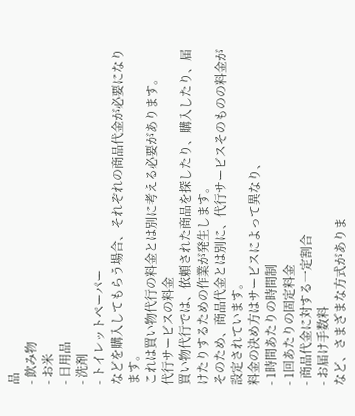品
- 飲み物
- お米
- 日用品
- 洗剤
- トイレットペーパー
などを購入してもらう場合、それぞれの商品代金が必要になります。
これは買い物代行の料金とは別に考える必要があります。
代行サービスの料金
買い物代行では、依頼された商品を探したり、購入したり、届けたりするための作業が発生します。
そのため、商品代金とは別に、代行サービスそのものの料金が設定されています。
料金の決め方はサービスによって異なり、
- 1時間あたりの時間制
- 1回あたりの固定料金
- 商品代金に対する一定割合
- お届け手数料
など、さまざまな方式がありま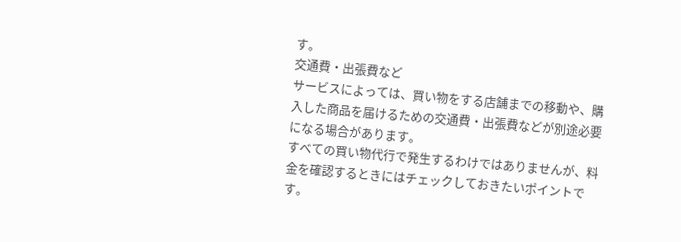す。
交通費・出張費など
サービスによっては、買い物をする店舗までの移動や、購入した商品を届けるための交通費・出張費などが別途必要になる場合があります。
すべての買い物代行で発生するわけではありませんが、料金を確認するときにはチェックしておきたいポイントです。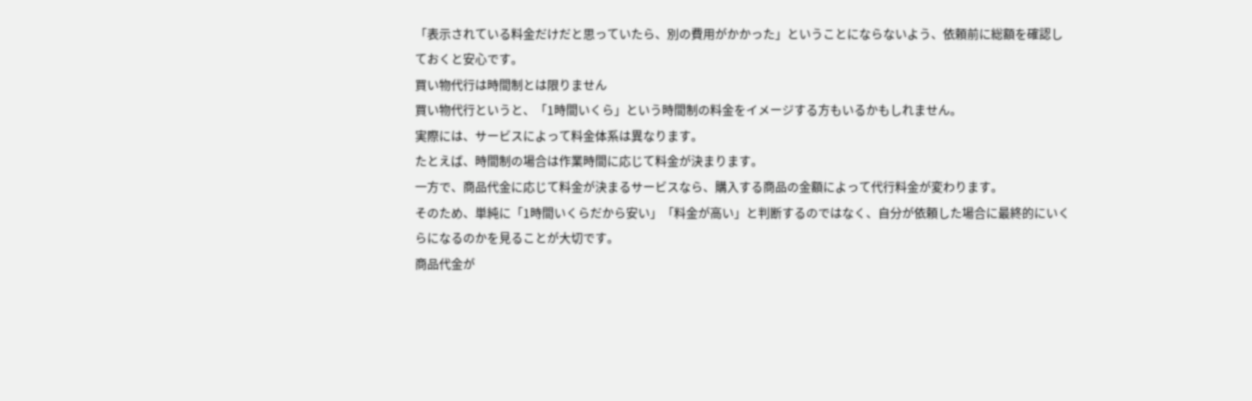「表示されている料金だけだと思っていたら、別の費用がかかった」ということにならないよう、依頼前に総額を確認しておくと安心です。
買い物代行は時間制とは限りません
買い物代行というと、「1時間いくら」という時間制の料金をイメージする方もいるかもしれません。
実際には、サービスによって料金体系は異なります。
たとえば、時間制の場合は作業時間に応じて料金が決まります。
一方で、商品代金に応じて料金が決まるサービスなら、購入する商品の金額によって代行料金が変わります。
そのため、単純に「1時間いくらだから安い」「料金が高い」と判断するのではなく、自分が依頼した場合に最終的にいくらになるのかを見ることが大切です。
商品代金が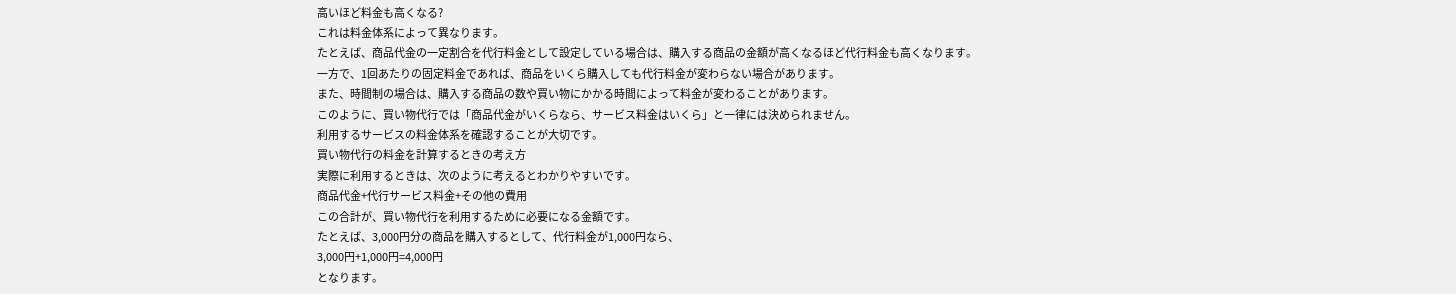高いほど料金も高くなる?
これは料金体系によって異なります。
たとえば、商品代金の一定割合を代行料金として設定している場合は、購入する商品の金額が高くなるほど代行料金も高くなります。
一方で、1回あたりの固定料金であれば、商品をいくら購入しても代行料金が変わらない場合があります。
また、時間制の場合は、購入する商品の数や買い物にかかる時間によって料金が変わることがあります。
このように、買い物代行では「商品代金がいくらなら、サービス料金はいくら」と一律には決められません。
利用するサービスの料金体系を確認することが大切です。
買い物代行の料金を計算するときの考え方
実際に利用するときは、次のように考えるとわかりやすいです。
商品代金+代行サービス料金+その他の費用
この合計が、買い物代行を利用するために必要になる金額です。
たとえば、3,000円分の商品を購入するとして、代行料金が1,000円なら、
3,000円+1,000円=4,000円
となります。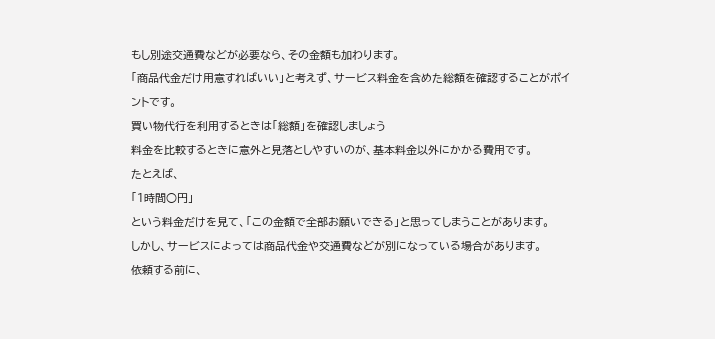もし別途交通費などが必要なら、その金額も加わります。
「商品代金だけ用意すればいい」と考えず、サービス料金を含めた総額を確認することがポイントです。
買い物代行を利用するときは「総額」を確認しましょう
料金を比較するときに意外と見落としやすいのが、基本料金以外にかかる費用です。
たとえば、
「1時間○円」
という料金だけを見て、「この金額で全部お願いできる」と思ってしまうことがあります。
しかし、サービスによっては商品代金や交通費などが別になっている場合があります。
依頼する前に、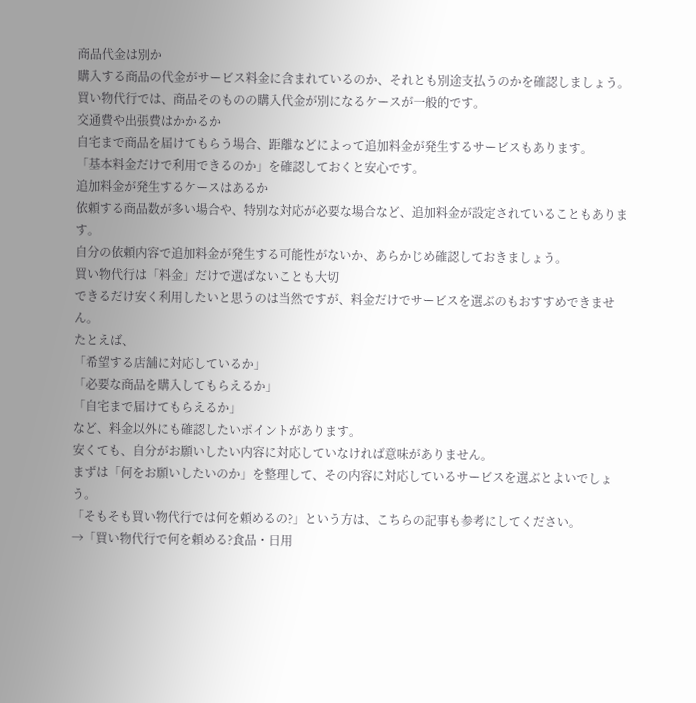商品代金は別か
購入する商品の代金がサービス料金に含まれているのか、それとも別途支払うのかを確認しましょう。
買い物代行では、商品そのものの購入代金が別になるケースが一般的です。
交通費や出張費はかかるか
自宅まで商品を届けてもらう場合、距離などによって追加料金が発生するサービスもあります。
「基本料金だけで利用できるのか」を確認しておくと安心です。
追加料金が発生するケースはあるか
依頼する商品数が多い場合や、特別な対応が必要な場合など、追加料金が設定されていることもあります。
自分の依頼内容で追加料金が発生する可能性がないか、あらかじめ確認しておきましょう。
買い物代行は「料金」だけで選ばないことも大切
できるだけ安く利用したいと思うのは当然ですが、料金だけでサービスを選ぶのもおすすめできません。
たとえば、
「希望する店舗に対応しているか」
「必要な商品を購入してもらえるか」
「自宅まで届けてもらえるか」
など、料金以外にも確認したいポイントがあります。
安くても、自分がお願いしたい内容に対応していなければ意味がありません。
まずは「何をお願いしたいのか」を整理して、その内容に対応しているサービスを選ぶとよいでしょう。
「そもそも買い物代行では何を頼めるの?」という方は、こちらの記事も参考にしてください。
→「買い物代行で何を頼める?食品・日用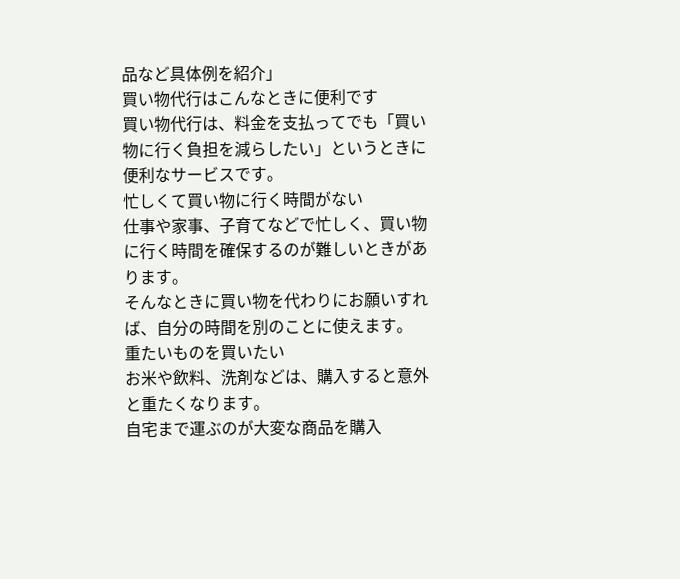品など具体例を紹介」
買い物代行はこんなときに便利です
買い物代行は、料金を支払ってでも「買い物に行く負担を減らしたい」というときに便利なサービスです。
忙しくて買い物に行く時間がない
仕事や家事、子育てなどで忙しく、買い物に行く時間を確保するのが難しいときがあります。
そんなときに買い物を代わりにお願いすれば、自分の時間を別のことに使えます。
重たいものを買いたい
お米や飲料、洗剤などは、購入すると意外と重たくなります。
自宅まで運ぶのが大変な商品を購入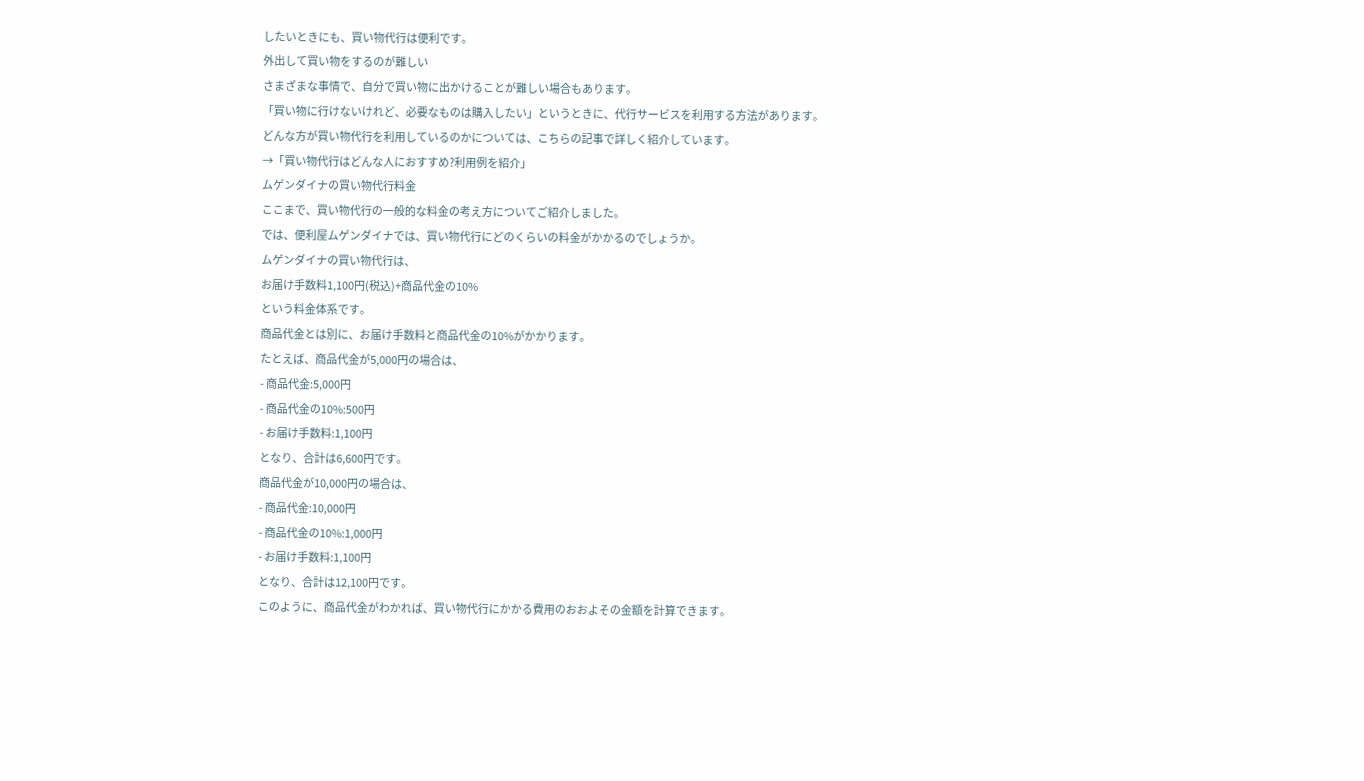したいときにも、買い物代行は便利です。
外出して買い物をするのが難しい
さまざまな事情で、自分で買い物に出かけることが難しい場合もあります。
「買い物に行けないけれど、必要なものは購入したい」というときに、代行サービスを利用する方法があります。
どんな方が買い物代行を利用しているのかについては、こちらの記事で詳しく紹介しています。
→「買い物代行はどんな人におすすめ?利用例を紹介」
ムゲンダイナの買い物代行料金
ここまで、買い物代行の一般的な料金の考え方についてご紹介しました。
では、便利屋ムゲンダイナでは、買い物代行にどのくらいの料金がかかるのでしょうか。
ムゲンダイナの買い物代行は、
お届け手数料1,100円(税込)+商品代金の10%
という料金体系です。
商品代金とは別に、お届け手数料と商品代金の10%がかかります。
たとえば、商品代金が5,000円の場合は、
- 商品代金:5,000円
- 商品代金の10%:500円
- お届け手数料:1,100円
となり、合計は6,600円です。
商品代金が10,000円の場合は、
- 商品代金:10,000円
- 商品代金の10%:1,000円
- お届け手数料:1,100円
となり、合計は12,100円です。
このように、商品代金がわかれば、買い物代行にかかる費用のおおよその金額を計算できます。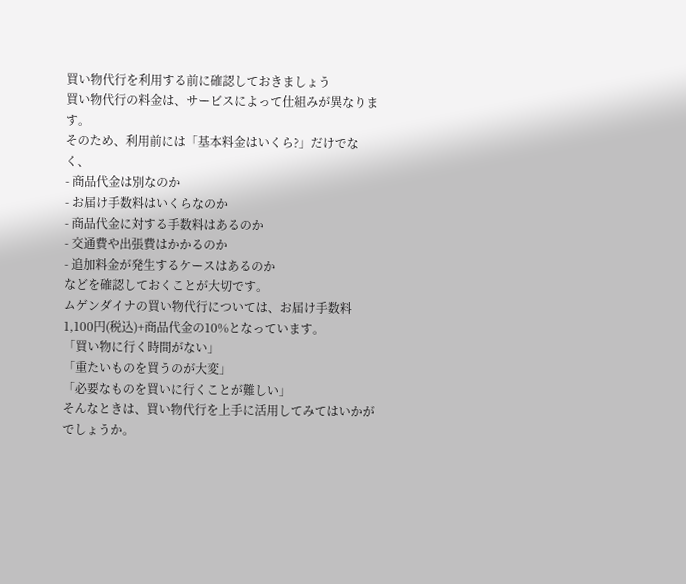買い物代行を利用する前に確認しておきましょう
買い物代行の料金は、サービスによって仕組みが異なります。
そのため、利用前には「基本料金はいくら?」だけでなく、
- 商品代金は別なのか
- お届け手数料はいくらなのか
- 商品代金に対する手数料はあるのか
- 交通費や出張費はかかるのか
- 追加料金が発生するケースはあるのか
などを確認しておくことが大切です。
ムゲンダイナの買い物代行については、お届け手数料1,100円(税込)+商品代金の10%となっています。
「買い物に行く時間がない」
「重たいものを買うのが大変」
「必要なものを買いに行くことが難しい」
そんなときは、買い物代行を上手に活用してみてはいかがでしょうか。